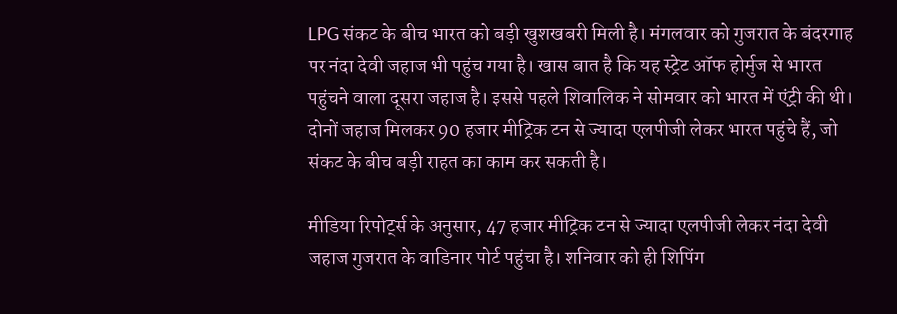LPG संकट के बीच भारत को बड़ी खुशखबरी मिली है। मंगलवार को गुजरात के बंदरगाह पर नंदा देवी जहाज भी पहुंच गया है। खास बात है कि यह स्ट्रेट ऑफ होर्मुज से भारत पहुंचने वाला दूसरा जहाज है। इससे पहले शिवालिक ने सोमवार को भारत में एंट्री की थी। दोनों जहाज मिलकर 90 हजार मीट्रिक टन से ज्यादा एलपीजी लेकर भारत पहुंचे हैं, जो संकट के बीच बड़ी राहत का काम कर सकती है।

मीडिया रिपोर्ट्स के अनुसार, 47 हजार मीट्रिक टन से ज्यादा एलपीजी लेकर नंदा देवी जहाज गुजरात के वाडिनार पोर्ट पहुंचा है। शनिवार को ही शिपिंग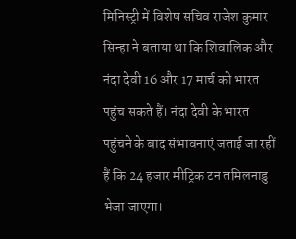मिनिस्ट्री में विशेष सचिव राजेश कुमार सिन्हा ने बताया था कि शिवालिक और नंदा देवी 16 और 17 मार्च को भारत पहुंच सकते हैं। नंदा देवी के भारत पहुंचने के बाद संभावनाएं जताई जा रहीं हैं कि 24 हजार मीट्रिक टन तमिलनाडु भेजा जाएगा।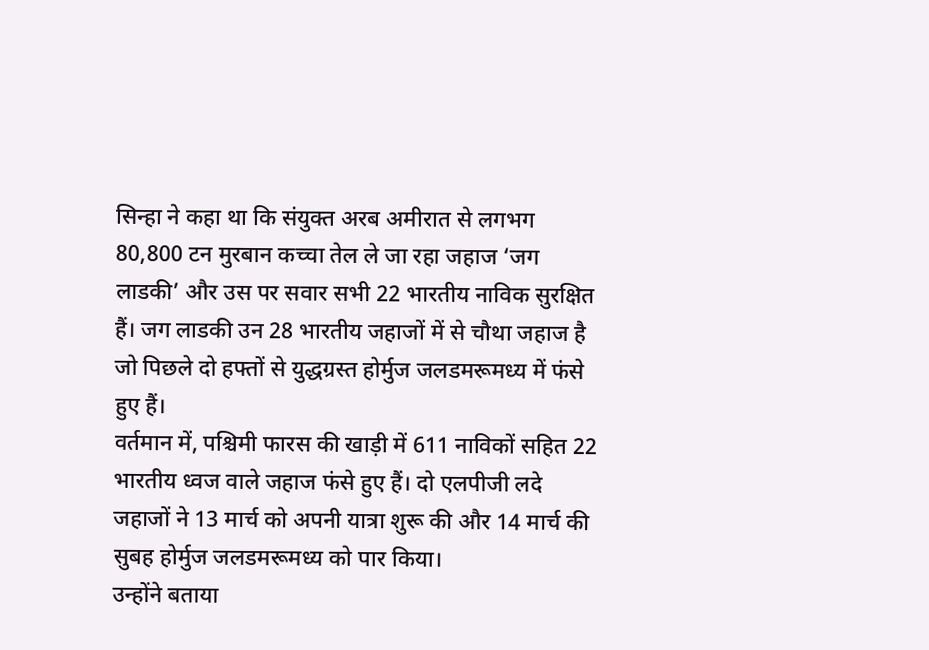सिन्हा ने कहा था कि संयुक्त अरब अमीरात से लगभग 80,800 टन मुरबान कच्चा तेल ले जा रहा जहाज ‘जग लाडकी’ और उस पर सवार सभी 22 भारतीय नाविक सुरक्षित हैं। जग लाडकी उन 28 भारतीय जहाजों में से चौथा जहाज है जो पिछले दो हफ्तों से युद्धग्रस्त होर्मुज जलडमरूमध्य में फंसे हुए हैं।
वर्तमान में, पश्चिमी फारस की खाड़ी में 611 नाविकों सहित 22 भारतीय ध्वज वाले जहाज फंसे हुए हैं। दो एलपीजी लदे जहाजों ने 13 मार्च को अपनी यात्रा शुरू की और 14 मार्च की सुबह होर्मुज जलडमरूमध्य को पार किया।
उन्होंने बताया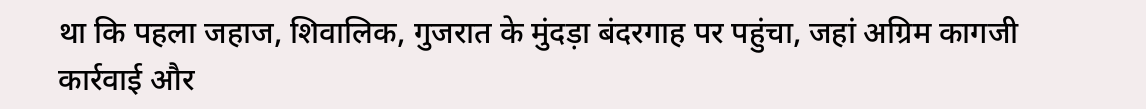था कि पहला जहाज, शिवालिक, गुजरात के मुंदड़ा बंदरगाह पर पहुंचा, जहां अग्रिम कागजी कार्रवाई और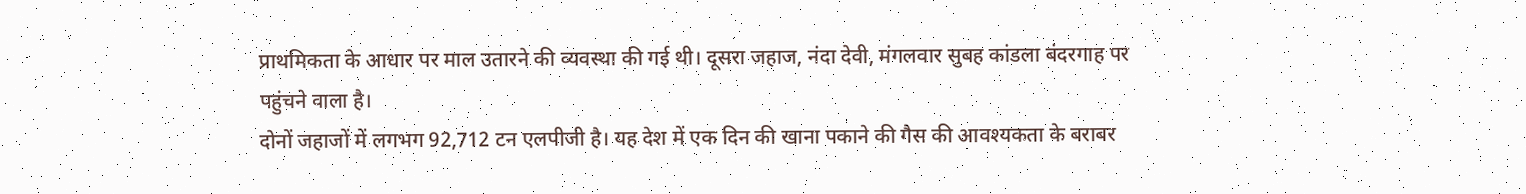प्राथमिकता के आधार पर माल उतारने की व्यवस्था की गई थी। दूसरा जहाज, नंदा देवी, मंगलवार सुबह कांडला बंदरगाह पर पहुंचने वाला है।
दोनों जहाजों में लगभग 92,712 टन एलपीजी है। यह देश में एक दिन की खाना पकाने की गैस की आवश्यकता के बराबर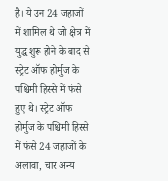है। ये उन 24 जहाजों में शामिल थे जो क्षेत्र में युद्ध शुरू होने के बाद से स्ट्रेट ऑफ होर्मुज के पश्चिमी हिस्से में फंसे हुए थे। स्ट्रेट ऑफ होर्मुज के पश्चिमी हिस्से में फंसे 24 जहाजों के अलावा, चार अन्य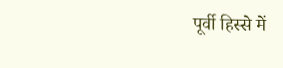पूर्वी हिस्से में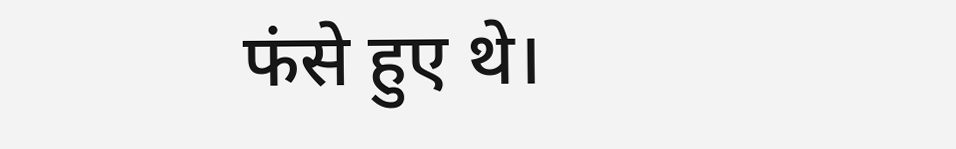फंसे हुए थे।